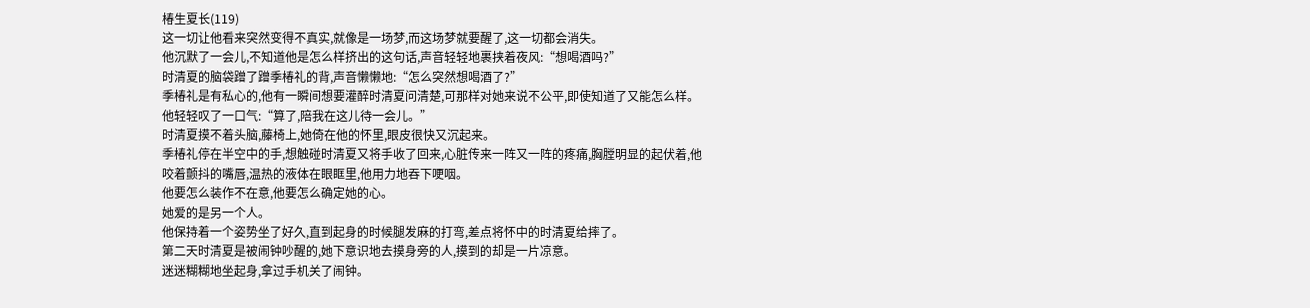椿生夏长(119)
这一切让他看来突然变得不真实,就像是一场梦,而这场梦就要醒了,这一切都会消失。
他沉默了一会儿,不知道他是怎么样挤出的这句话,声音轻轻地裹挟着夜风:“想喝酒吗?”
时清夏的脑袋蹭了蹭季椿礼的背,声音懒懒地:“怎么突然想喝酒了?”
季椿礼是有私心的,他有一瞬间想要灌醉时清夏问清楚,可那样对她来说不公平,即使知道了又能怎么样。
他轻轻叹了一口气:“算了,陪我在这儿待一会儿。”
时清夏摸不着头脑,藤椅上,她倚在他的怀里,眼皮很快又沉起来。
季椿礼停在半空中的手,想触碰时清夏又将手收了回来,心脏传来一阵又一阵的疼痛,胸膛明显的起伏着,他咬着颤抖的嘴唇,温热的液体在眼眶里,他用力地吞下哽咽。
他要怎么装作不在意,他要怎么确定她的心。
她爱的是另一个人。
他保持着一个姿势坐了好久,直到起身的时候腿发麻的打弯,差点将怀中的时清夏给摔了。
第二天时清夏是被闹钟吵醒的,她下意识地去摸身旁的人,摸到的却是一片凉意。
迷迷糊糊地坐起身,拿过手机关了闹钟。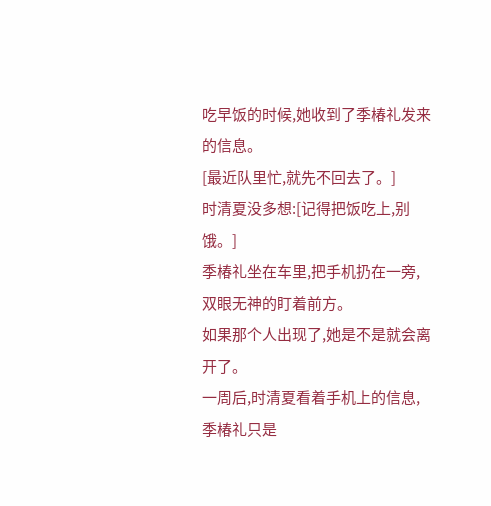吃早饭的时候,她收到了季椿礼发来的信息。
[最近队里忙,就先不回去了。]
时清夏没多想:[记得把饭吃上,别饿。]
季椿礼坐在车里,把手机扔在一旁,双眼无神的盯着前方。
如果那个人出现了,她是不是就会离开了。
一周后,时清夏看着手机上的信息,季椿礼只是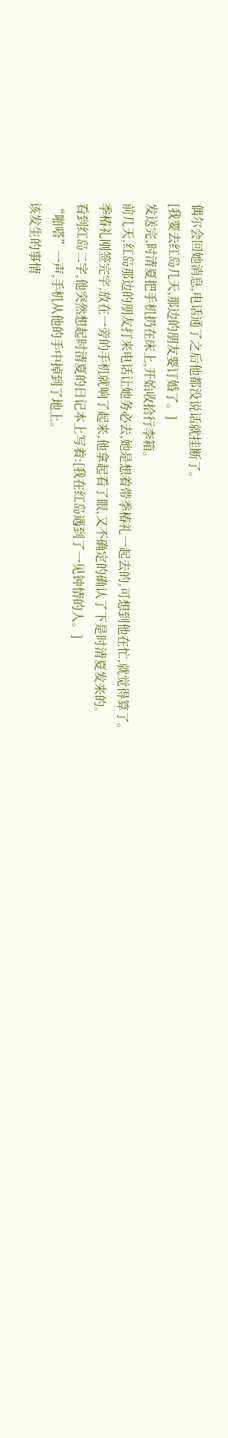偶尔会回她消息,电话通了之后他都没说话就挂断了。
[我要去红岛几天,那边的朋友要订婚了。]
发送完,时清夏把手机扔在床上,开始收拾行李箱。
前几天,红岛那边的朋友打来电话让她务必去,她是想着带季椿礼一起去的,可想到他在忙,就觉得算了。
季椿礼刚签完字,放在一旁的手机就响了起来,他拿起看了眼,又不确定的确认了下是时清夏发来的。
看到红岛二字,他突然想起时清夏的日记本上写着:[我在红岛遇到了一见钟情的人。]
“啪嗒”一声,手机从他的手中掉到了地上。
该发生的事情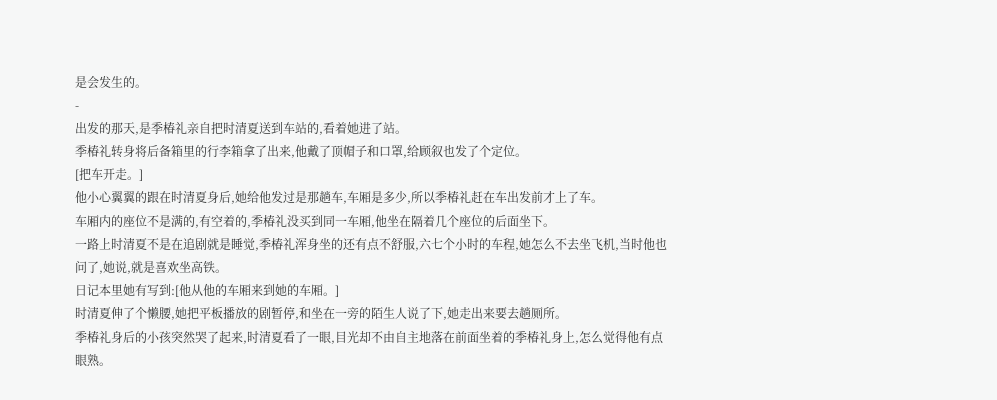是会发生的。
-
出发的那天,是季椿礼亲自把时清夏送到车站的,看着她进了站。
季椿礼转身将后备箱里的行李箱拿了出来,他戴了顶帽子和口罩,给顾叙也发了个定位。
[把车开走。]
他小心翼翼的跟在时清夏身后,她给他发过是那趟车,车厢是多少,所以季椿礼赶在车出发前才上了车。
车厢内的座位不是满的,有空着的,季椿礼没买到同一车厢,他坐在隔着几个座位的后面坐下。
一路上时清夏不是在追剧就是睡觉,季椿礼浑身坐的还有点不舒服,六七个小时的车程,她怎么不去坐飞机,当时他也问了,她说,就是喜欢坐高铁。
日记本里她有写到:[他从他的车厢来到她的车厢。]
时清夏伸了个懒腰,她把平板播放的剧暂停,和坐在一旁的陌生人说了下,她走出来要去趟厕所。
季椿礼身后的小孩突然哭了起来,时清夏看了一眼,目光却不由自主地落在前面坐着的季椿礼身上,怎么觉得他有点眼熟。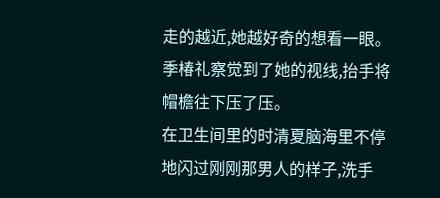走的越近,她越好奇的想看一眼。
季椿礼察觉到了她的视线,抬手将帽檐往下压了压。
在卫生间里的时清夏脑海里不停地闪过刚刚那男人的样子,洗手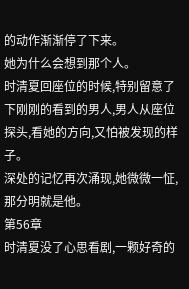的动作渐渐停了下来。
她为什么会想到那个人。
时清夏回座位的时候,特别留意了下刚刚的看到的男人,男人从座位探头,看她的方向,又怕被发现的样子。
深处的记忆再次涌现,她微微一怔,那分明就是他。
第56章
时清夏没了心思看剧,一颗好奇的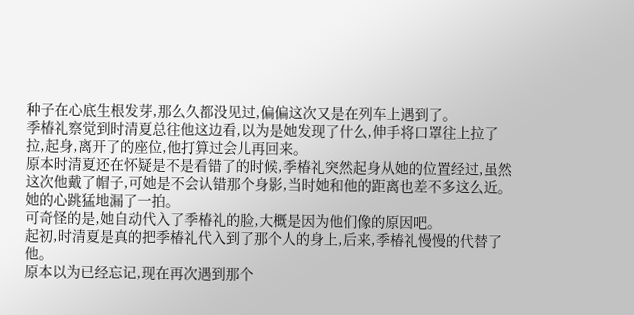种子在心底生根发芽,那么久都没见过,偏偏这次又是在列车上遇到了。
季椿礼察觉到时清夏总往他这边看,以为是她发现了什么,伸手将口罩往上拉了拉,起身,离开了的座位,他打算过会儿再回来。
原本时清夏还在怀疑是不是看错了的时候,季椿礼突然起身从她的位置经过,虽然这次他戴了帽子,可她是不会认错那个身影,当时她和他的距离也差不多这么近。
她的心跳猛地漏了一拍。
可奇怪的是,她自动代入了季椿礼的脸,大概是因为他们像的原因吧。
起初,时清夏是真的把季椿礼代入到了那个人的身上,后来,季椿礼慢慢的代替了他。
原本以为已经忘记,现在再次遇到那个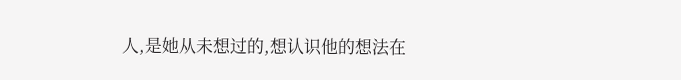人,是她从未想过的,想认识他的想法在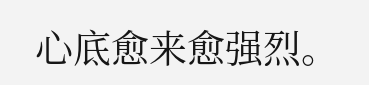心底愈来愈强烈。